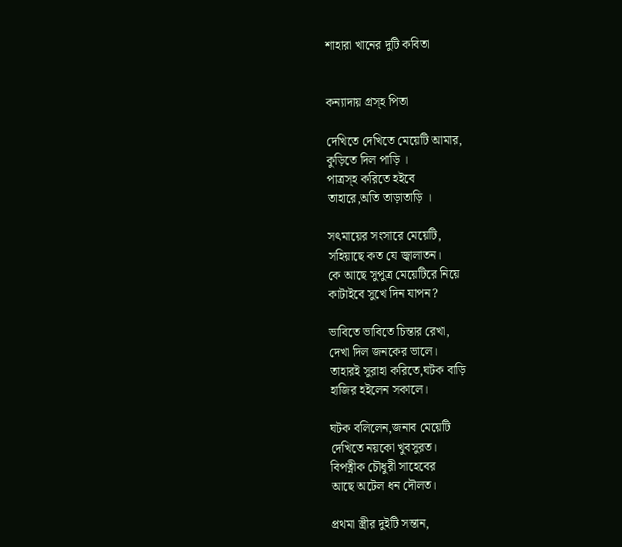শাহারা খানের দুটি কবিতা


কন্যাদায় গ্রস্হ পিতা

দেখিতে দেখিতে মেয়েটি আমার,
কুড়িতে দিল পাড়ি ।
পাত্রস্হ করিতে হইবে
তাহারে,অতি তাড়াতাড়ি ।

সৎমায়ের সংসারে মেয়েটি,
সহিয়াছে কত যে জ্বালাতন।
কে আছে সুপুত্র মেয়েটিরে নিয়ে
কাটাইবে সুখে দিন যাপন?

ভাবিতে ভাবিতে চিন্তার রেখা,
দেখা দিল জনকের ভালে।
তাহারই সুরাহা করিতে,ঘটক বাড়ি
হাজির হইলেন সকালে।

ঘটক বলিলেন,জনাব মেয়েটি
দেখিতে নয়কো খুবসুরত।
বিপত্নীক চৌধুরী সাহেবের
আছে অটেল ধন দৌলত।

প্রথমা স্ত্রীর দুইটি সন্তান,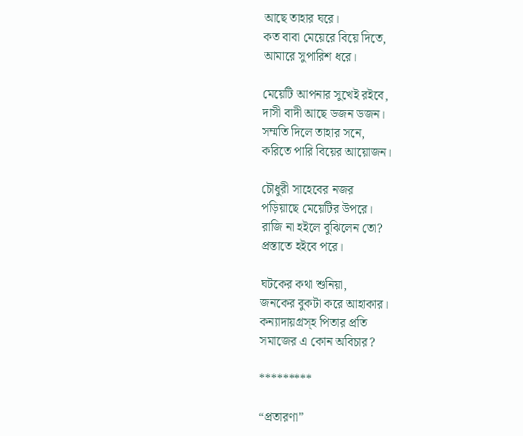আছে তাহার ঘরে।
কত বাবা মেয়েরে বিয়ে দিতে,
আমারে সুপারিশ ধরে।

মেয়েটি আপনার সুখেই রইবে,
দাসী বাদী আছে ডজন ডজন।
সম্মতি দিলে তাহার সনে,
করিতে পারি বিয়ের আয়োজন।

চৌধুরী সাহেবের নজর
পড়িয়াছে মেয়েটির উপরে।
রাজি না হইলে বুঝিলেন তো?
প্রস্তাতে হইবে পরে।

ঘটকের কথা শুনিয়া,
জনকের বুকটা করে আহাকার।
কন্যাদায়গ্রস্হ পিতার প্রতি
সমাজের এ কোন অবিচার?

*********

“প্রতারণা”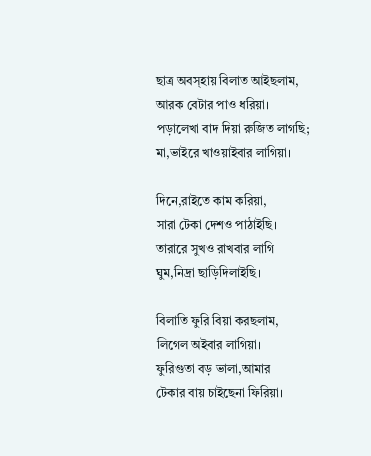ছাত্র অবস্হায় বিলাত আইছলাম,
আরক বেটার পাও ধরিয়া।
পড়ালেখা বাদ দিয়া রুজিত লাগছি;
মা,ভাইরে খাওয়াইবার লাগিয়া।

দিনে,রাইতে কাম করিয়া,
সারা টেকা দেশও পাঠাইছি।
তারারে সুখও রাখবার লাগি
ঘুম,নিদ্রা ছাড়িদিলাইছি।

বিলাতি ফুরি বিয়া করছলাম,
লিগেল অইবার লাগিয়া।
ফুরিগুতা বড় ভালা,আমার
টেকার বায় চাইছেনা ফিরিয়া।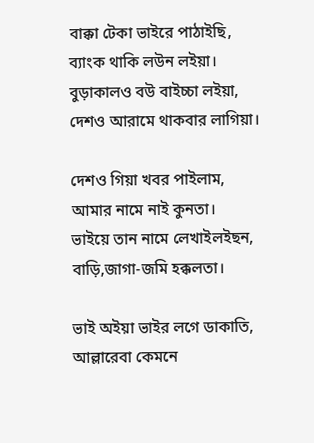বাক্কা টেকা ভাইরে পাঠাইছি,
ব্যাংক থাকি লউন লইয়া।
বুড়াকালও বউ বাইচ্চা লইয়া,
দেশও আরামে থাকবার লাগিয়া।

দেশও গিয়া খবর পাইলাম,
আমার নামে নাই কুনতা।
ভাইয়ে তান নামে লেখাইলইছন,
বাড়ি,জাগা-জমি হক্কলতা।

ভাই অইয়া ভাইর লগে ডাকাতি,
আল্লারেবা কেমনে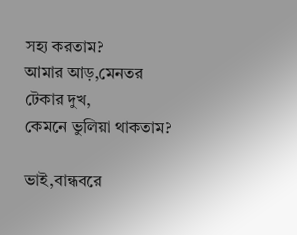সহ্য করতাম?
আমার আড়,মেনতর টেকার দুখ,
কেমনে ভুলিয়া থাকতাম?

ভাই,বান্ধবরে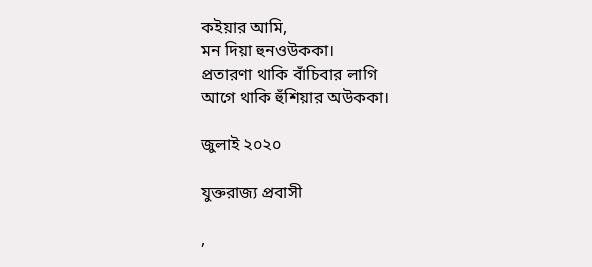কইয়ার আমি,
মন দিয়া হুনওউককা।
প্রতারণা থাকি বাঁচিবার লাগি
আগে থাকি হুঁশিয়ার অউককা।

জুলাই ২০২০

যুক্তরাজ্য প্রবাসী

,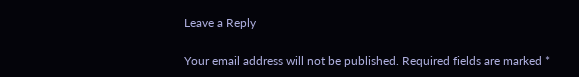Leave a Reply

Your email address will not be published. Required fields are marked *